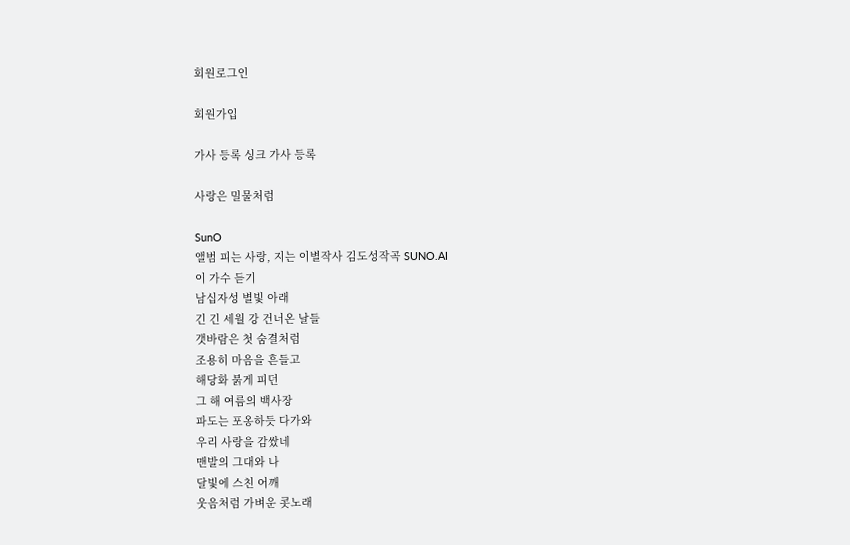회원로그인

회원가입

가사 등록 싱크 가사 등록

사랑은 밀물처럼

SunO
앨범 피는 사랑, 지는 이별작사 김도성작곡 SUNO.AI
이 가수 듣기
남십자성 별빛 아래
긴 긴 세월 강 건너온 날들
갯바람은 첫 숨결처럼
조용히 마음을 흔들고
해당화 붉게 피던
그 해 여름의 백사장
파도는 포옹하듯 다가와
우리 사랑을 감쌌네
맨발의 그대와 나
달빛에 스친 어깨
웃음처럼 가벼운 콧노래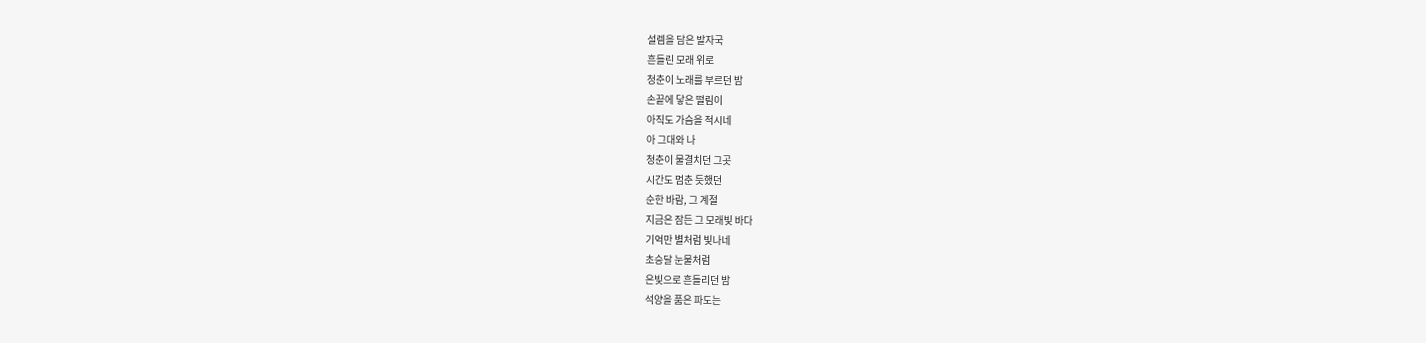설렘을 담은 발자국
흔들린 모래 위로
청춘이 노래를 부르던 밤
손끝에 닿은 떨림이
아직도 가슴을 적시네
아 그대와 나
청춘이 물결치던 그곳
시간도 멈춘 듯했던
순한 바람, 그 계절
지금은 잠든 그 모래빛 바다
기억만 별처럼 빛나네
초승달 눈물처럼
은빛으로 흔들리던 밤
석양을 품은 파도는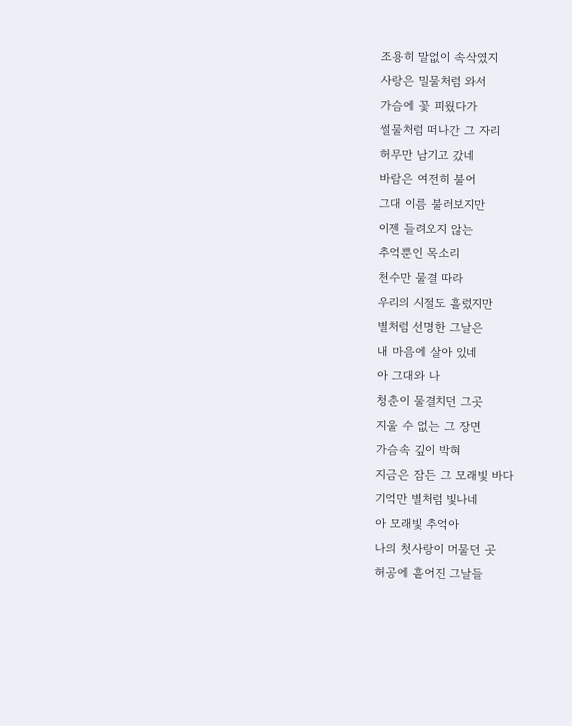조용히 말없이 속삭였지
사랑은 밀물처럼 와서
가슴에 꽃 피웠다가
썰물처럼 떠나간 그 자리
허무만 남기고 갔네
바람은 여전히 불어
그대 이름 불러보지만
이젠 들려오지 않는
추억뿐인 목소리
천수만 물결 따라
우리의 시절도 흘렀지만
별처럼 선명한 그날은
내 마음에 살아 있네
아 그대와 나
청춘이 물결치던 그곳
지울 수 없는 그 장면
가슴속 깊이 박혀
지금은 잠든 그 모래빛 바다
기억만 별처럼 빛나네
아 모래빛 추억아
나의 첫사랑이 머물던 곳
허공에 흩어진 그날들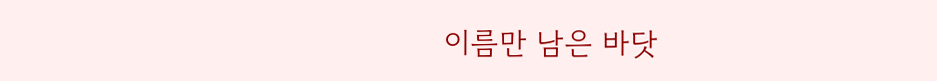이름만 남은 바닷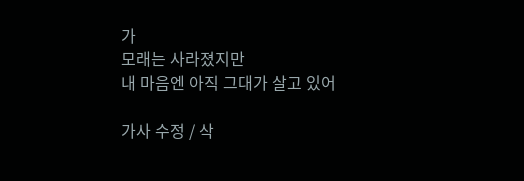가
모래는 사라졌지만
내 마음엔 아직 그대가 살고 있어

가사 수정 / 삭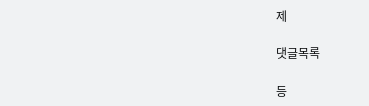제

댓글목록

등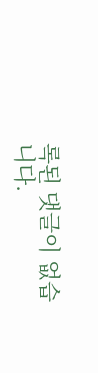록된 댓글이 없습니다.